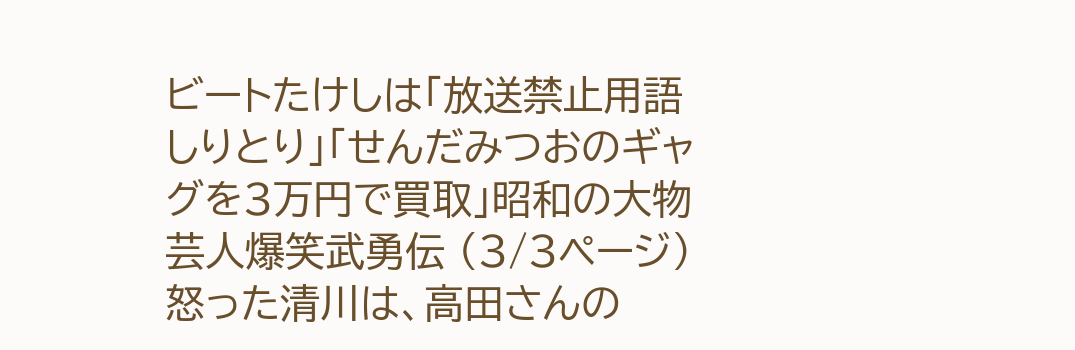ビートたけしは「放送禁止用語しりとり」「せんだみつおのギャグを3万円で買取」昭和の大物芸人爆笑武勇伝 (3/3ページ)
怒った清川は、高田さんの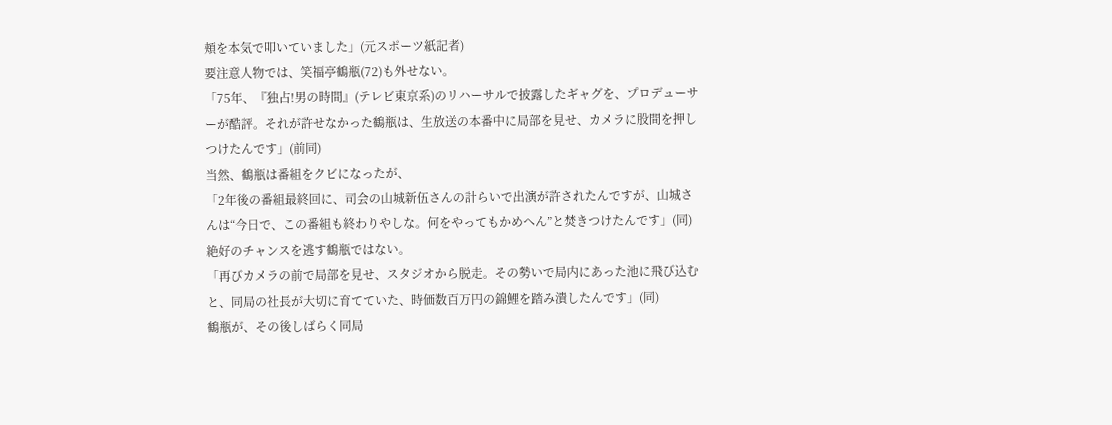頬を本気で叩いていました」(元スポーツ紙記者)
要注意人物では、笑福亭鶴瓶(72)も外せない。
「75年、『独占!男の時間』(テレビ東京系)のリハーサルで披露したギャグを、プロデューサーが酷評。それが許せなかった鶴瓶は、生放送の本番中に局部を見せ、カメラに股間を押しつけたんです」(前同)
当然、鶴瓶は番組をクビになったが、
「2年後の番組最終回に、司会の山城新伍さんの計らいで出演が許されたんですが、山城さんは“今日で、この番組も終わりやしな。何をやってもかめへん”と焚きつけたんです」(同)
絶好のチャンスを逃す鶴瓶ではない。
「再びカメラの前で局部を見せ、スタジオから脱走。その勢いで局内にあった池に飛び込むと、同局の社長が大切に育てていた、時価数百万円の錦鯉を踏み潰したんです」(同)
鶴瓶が、その後しばらく同局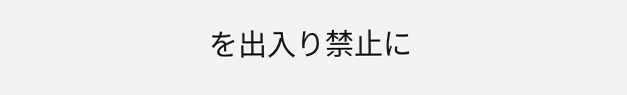を出入り禁止に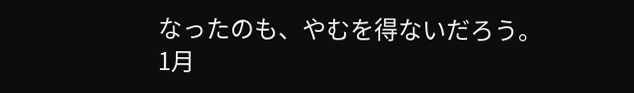なったのも、やむを得ないだろう。
1月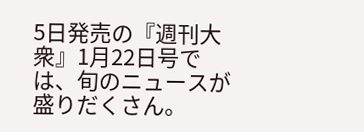5日発売の『週刊大衆』1月22日号では、旬のニュースが盛りだくさん。